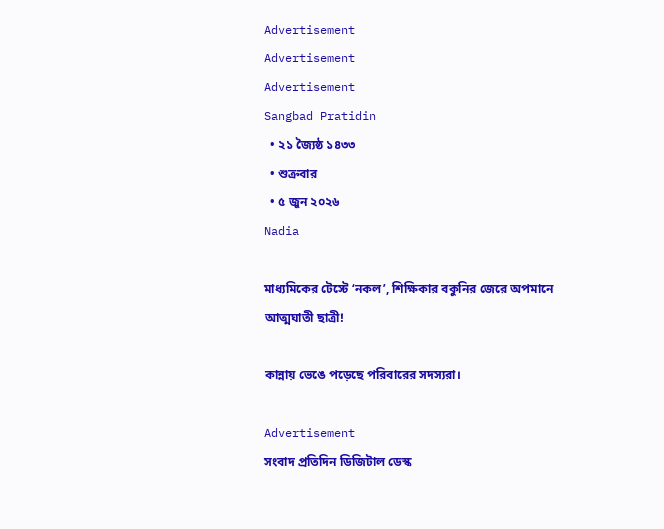Advertisement
Advertisement
Advertisement
Sangbad Pratidin
  • ২১ জ্যৈষ্ঠ ১৪৩৩
  • শুক্রবার
  • ৫ জুন ২০২৬
Nadia

মাধ্যমিকের টেস্টে ‘নকল’, শিক্ষিকার বকুনির জেরে অপমানে আত্মঘাতী ছাত্রী!

কান্নায় ভেঙে পড়েছে পরিবারের সদস্যরা।

Advertisement
সংবাদ প্রতিদিন ডিজিটাল ডেস্ক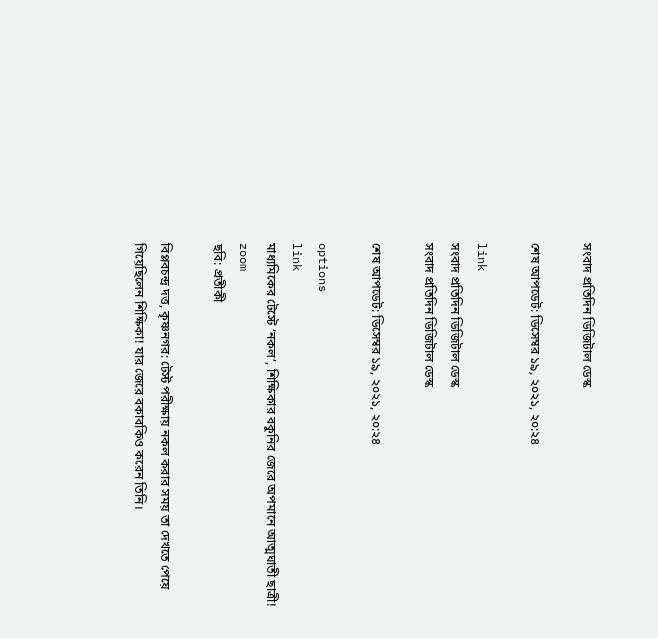সংবাদ প্রতিদিন ডিজিটাল ডেস্ক

শেষ আপডেট: ডিসেম্বর ১৯, ২০২১, ২০:২৪

link
সংবাদ প্রতিদিন ডিজিটাল ডেস্ক
সংবাদ প্রতিদিন ডিজিটাল ডেস্ক

শেষ আপডেট: ডিসেম্বর ১৯, ২০২১, ২০:২৪

options
link
মাধ্যমিকের টেস্টে ‘নকল’, শিক্ষিকার বকুনির জেরে অপমানে আত্মঘাতী ছাত্রী! zoom
ছবি: প্রতীকী

বিপ্লবচন্দ্র দত্ত, কৃষ্ণনগর: টেস্ট পরীক্ষায় নকল করার সময় তা দেখতে পেয়ে গিয়েছিলেন শিক্ষিকা! যার জেরে বকাবকিও করেন তিনি।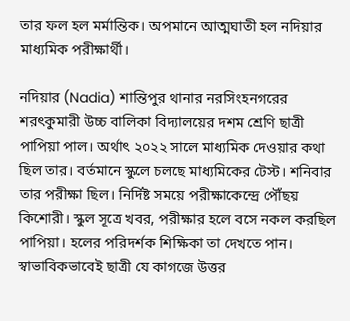তার ফল হল মর্মান্তিক। অপমানে আত্মঘাতী হল নদিয়ার মাধ্যমিক পরীক্ষার্থী।

নদিয়ার (Nadia) শান্তিপুর থানার নরসিংহনগরের শরৎকুমারী উচ্চ বালিকা বিদ্যালয়ের দশম শ্রেণি ছাত্রী পাপিয়া পাল। অর্থাৎ ২০২২ সালে মাধ্যমিক দেওয়ার কথা ছিল তার। বর্তমানে স্কুলে চলছে মাধ্যমিকের টেস্ট। শনিবার তার পরীক্ষা ছিল। নির্দিষ্ট সময়ে পরীক্ষাকেন্দ্রে পৌঁছয় কিশোরী। স্কুল সূত্রে খবর, পরীক্ষার হলে বসে নকল করছিল পাপিয়া। হলের পরিদর্শক শিক্ষিকা তা দেখতে পান। স্বাভাবিকভাবেই ছাত্রী যে কাগজে উত্তর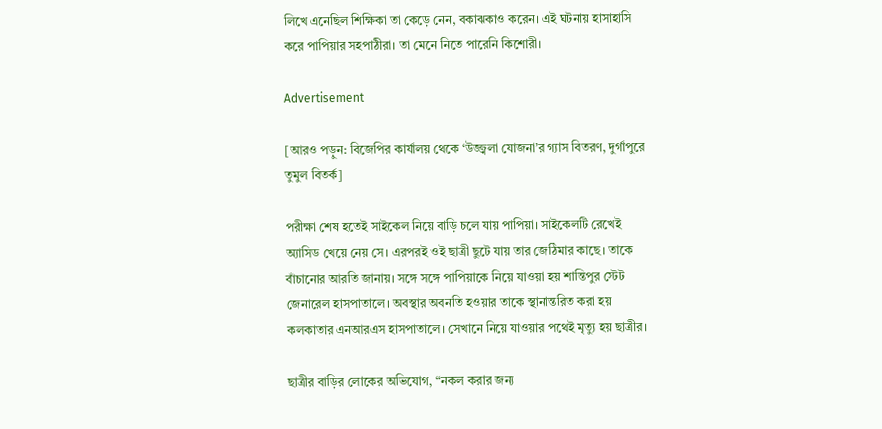লিখে এনেছিল শিক্ষিকা তা কেড়ে নেন, বকাঝকাও করেন। এই ঘটনায় হাসাহাসি করে পাপিয়ার সহপাঠীরা। তা মেনে নিতে পারেনি কিশোরী।

Advertisement

[আরও পড়ুন: বিজেপির কার্যালয় থেকে ‘উজ্জ্বলা যোজনা’র গ্যাস বিতরণ, দুর্গাপুরে তুমুল বিতর্ক]

পরীক্ষা শেষ হতেই সাইকেল নিয়ে বাড়ি চলে যায় পাপিয়া। সাইকেলটি রেখেই অ্যাসিড খেয়ে নেয় সে। এরপরই ওই ছাত্রী ছুটে যায় তার জেঠিমার কাছে। তাকে বাঁচানোর আরতি জানায়। সঙ্গে সঙ্গে পাপিয়াকে নিয়ে যাওয়া হয় শান্তিপুর স্টেট জেনারেল হাসপাতালে। অবস্থার অবনতি হওয়ার তাকে স্থানান্তরিত করা হয় কলকাতার এনআরএস হাসপাতালে। সেখানে নিয়ে যাওয়ার পথেই মৃত্যু হয় ছাত্রীর।

ছাত্রীর বাড়ির লোকের অভিযোগ, “নকল করার জন্য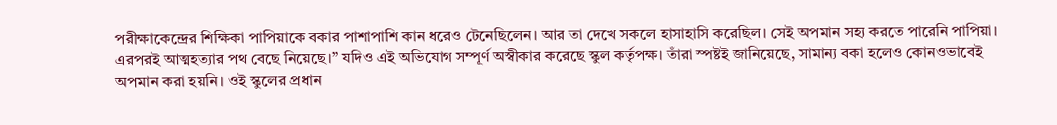পরীক্ষাকেন্দ্রের শিক্ষিকা পাপিয়াকে বকার পাশাপাশি কান ধরেও টেনেছিলেন। আর তা দেখে সকলে হাসাহাসি করেছিল। সেই অপমান সহ্য করতে পারেনি পাপিয়া। এরপরই আত্মহত্যার পথ বেছে নিয়েছে।” যদিও এই অভিযোগ সম্পূর্ণ অস্বীকার করেছে স্কুল কর্তৃপক্ষ। তাঁরা স্পষ্টই জানিয়েছে, সামান্য বকা হলেও কোনওভাবেই অপমান করা হয়নি। ওই স্কুলের প্রধান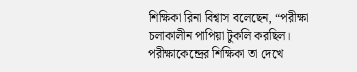শিক্ষিকা রিনা বিশ্বাস বলেছেন, “পরীক্ষা চলাকালীন পাপিয়া টুকলি করছিল। পরীক্ষাকেন্দ্রের শিক্ষিকা তা দেখে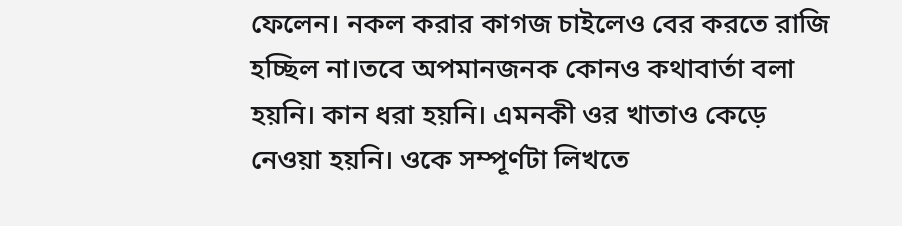ফেলেন। নকল করার কাগজ চাইলেও বের করতে রাজি হচ্ছিল না।তবে অপমানজনক কোনও কথাবার্তা বলা হয়নি। কান ধরা হয়নি। এমনকী ওর খাতাও কেড়ে নেওয়া হয়নি। ওকে সম্পূর্ণটা লিখতে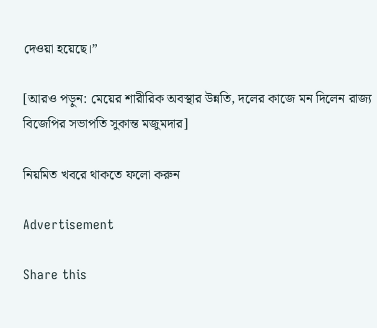দেওয়া হয়েছে।”

[আরও পড়ুন: মেয়ের শারীরিক অবস্থার উন্নতি, দলের কাজে মন দিলেন রাজ্য বিজেপির সভাপতি সুকান্ত মজুমদার]

নিয়মিত খবরে থাকতে ফলো করুন

Advertisement

Share this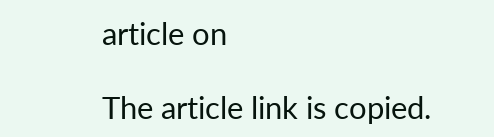article on

The article link is copied.